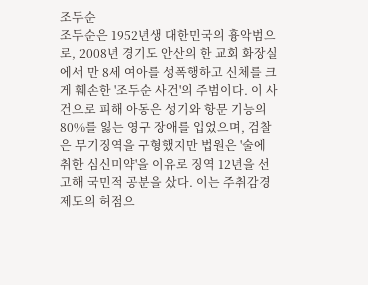조두순
조두순은 1952년생 대한민국의 흉악범으로, 2008년 경기도 안산의 한 교회 화장실에서 만 8세 여아를 성폭행하고 신체를 크게 훼손한 '조두순 사건'의 주범이다. 이 사건으로 피해 아동은 성기와 항문 기능의 80%를 잃는 영구 장애를 입었으며, 검찰은 무기징역을 구형했지만 법원은 '술에 취한 심신미약'을 이유로 징역 12년을 선고해 국민적 공분을 샀다. 이는 주취감경 제도의 허점으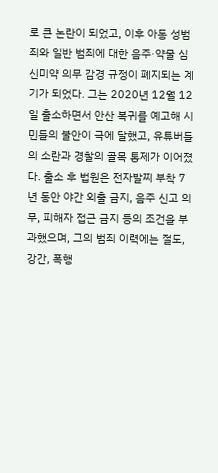로 큰 논란이 되었고, 이후 아동 성범죄와 일반 범죄에 대한 음주·약물 심신미약 의무 감경 규정이 폐지되는 계기가 되었다. 그는 2020년 12월 12일 출소하면서 안산 복귀를 예고해 시민들의 불안이 극에 달했고, 유튜버들의 소란과 경찰의 골목 통제가 이어졌다. 출소 후 법원은 전자발찌 부착 7년 동안 야간 외출 금지, 음주 신고 의무, 피해자 접근 금지 등의 조건을 부과했으며, 그의 범죄 이력에는 절도, 강간, 폭행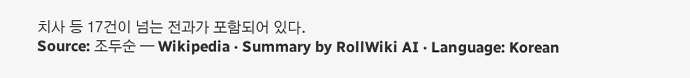치사 등 17건이 넘는 전과가 포함되어 있다.
Source: 조두순 — Wikipedia · Summary by RollWiki AI · Language: Korean